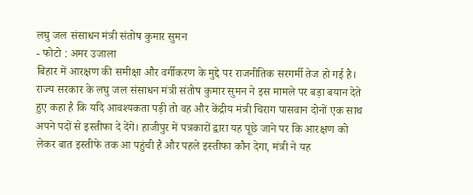लघु जल संसाधन मंत्री संतोष कुमार सुमन
- फोटो : अमर उजाला
बिहार में आरक्षण की समीक्षा और वर्गीकरण के मुद्दे पर राजनीतिक सरगर्मी तेज हो गई है। राज्य सरकार के लघु जल संसाधन मंत्री संतोष कुमार सुमन ने इस मामले पर बड़ा बयान देते हुए कहा है कि यदि आवश्यकता पड़ी तो वह और केंद्रीय मंत्री चिराग पासवान दोनों एक साथ अपने पदों से इस्तीफा दे देंगे। हाजीपुर में पत्रकारों द्वारा यह पूछे जाने पर कि आरक्षण को लेकर बात इस्तीफे तक आ पहुंची है और पहले इस्तीफा कौन देगा, मंत्री ने यह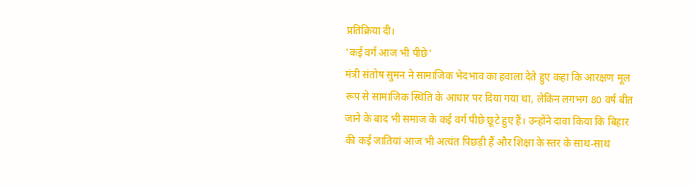प्रतिक्रिया दी।
'कई वर्ग आज भी पीछे'
मंत्री संतोष सुमन ने सामाजिक भेदभाव का हवाला देते हुए कहा कि आरक्षण मूल रूप से सामाजिक स्थिति के आधार पर दिया गया था, लेकिन लगभग 80 वर्ष बीत जाने के बाद भी समाज के कई वर्ग पीछे छूटे हुए हैं। उन्होंने दावा किया कि बिहार की कई जातियां आज भी अत्यंत पिछड़ी हैं और शिक्षा के स्तर के साथ-साथ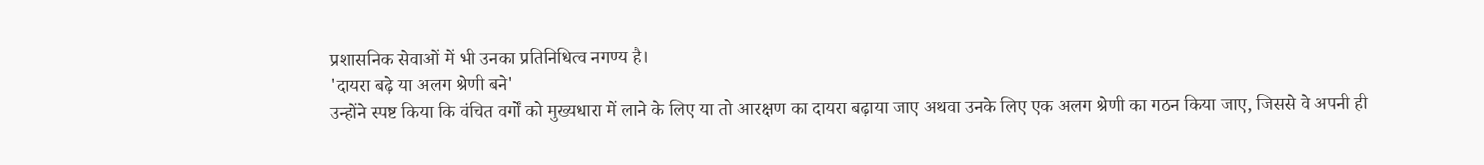प्रशासनिक सेवाओं में भी उनका प्रतिनिधित्व नगण्य है।
'दायरा बढ़े या अलग श्रेणी बने'
उन्होंने स्पष्ट किया कि वंचित वर्गों को मुख्यधारा में लाने के लिए या तो आरक्षण का दायरा बढ़ाया जाए अथवा उनके लिए एक अलग श्रेणी का गठन किया जाए, जिससे वे अपनी ही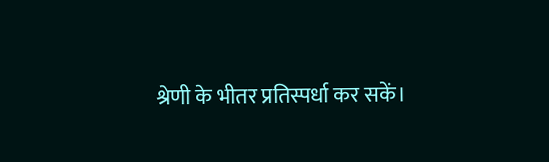श्रेणी के भीतर प्रतिस्पर्धा कर सकें।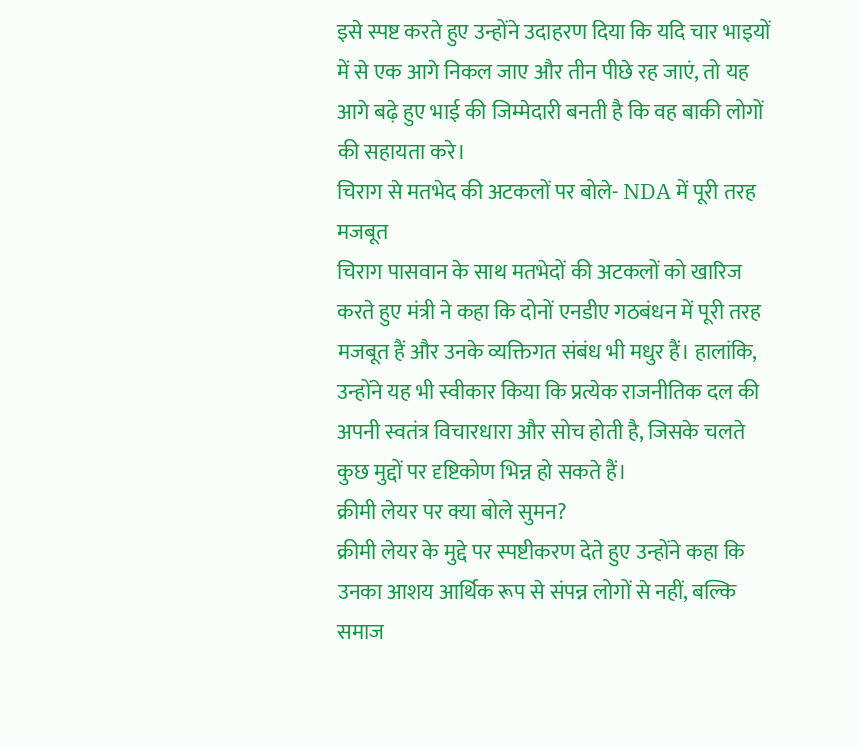इसे स्पष्ट करते हुए उन्होंने उदाहरण दिया कि यदि चार भाइयों में से एक आगे निकल जाए और तीन पीछे रह जाएं, तो यह आगे बढ़े हुए भाई की जिम्मेदारी बनती है कि वह बाकी लोगों की सहायता करे।
चिराग से मतभेद की अटकलों पर बोले- NDA में पूरी तरह मजबूत
चिराग पासवान के साथ मतभेदों की अटकलों को खारिज करते हुए मंत्री ने कहा कि दोनों एनडीए गठबंधन में पूरी तरह मजबूत हैं और उनके व्यक्तिगत संबंध भी मधुर हैं। हालांकि, उन्होंने यह भी स्वीकार किया कि प्रत्येक राजनीतिक दल की अपनी स्वतंत्र विचारधारा और सोच होती है, जिसके चलते कुछ मुद्दों पर दृष्टिकोण भिन्न हो सकते हैं।
क्रीमी लेयर पर क्या बोले सुमन?
क्रीमी लेयर के मुद्दे पर स्पष्टीकरण देते हुए उन्होंने कहा कि उनका आशय आर्थिक रूप से संपन्न लोगों से नहीं, बल्कि समाज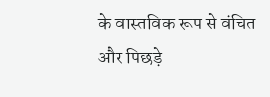के वास्तविक रूप से वंचित और पिछड़े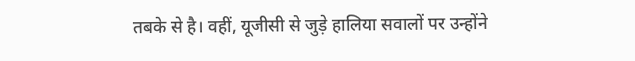तबके से है। वहीं, यूजीसी से जुड़े हालिया सवालों पर उन्होंने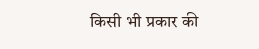किसी भी प्रकार की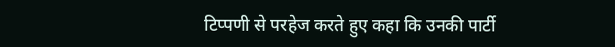टिप्पणी से परहेज करते हुए कहा कि उनकी पार्टी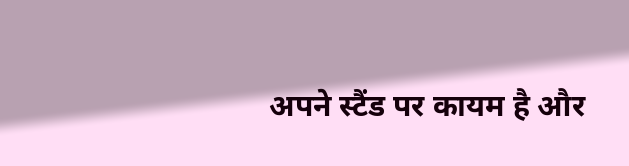अपने स्टैंड पर कायम है और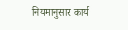नियमानुसार कार्य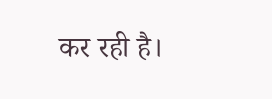कर रही है।